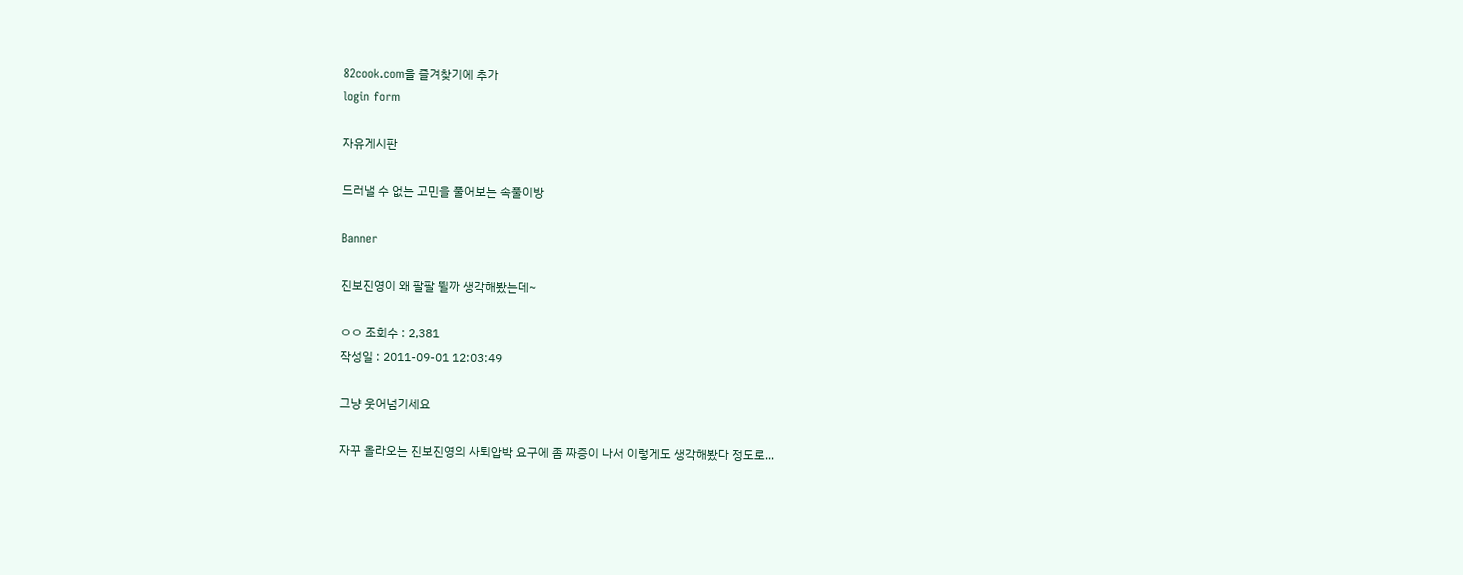82cook.com을 즐겨찾기에 추가
login form

자유게시판

드러낼 수 없는 고민을 풀어보는 속풀이방

Banner

진보진영이 왜 팔팔 뛸까 생각해봤는데~

ㅇㅇ 조회수 : 2,381
작성일 : 2011-09-01 12:03:49

그냥 웃어넘기세요

자꾸 올라오는 진보진영의 사퇴압박 요구에 좀 짜증이 나서 이렇게도 생각해봤다 정도로...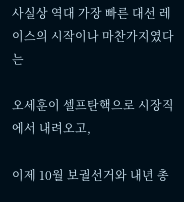사실상 역대 가장 빠른 대선 레이스의 시작이나 마찬가지였다는

오세훈이 셀프탄핵으로 시장직에서 내려오고,

이제 10월 보궐선거와 내년 총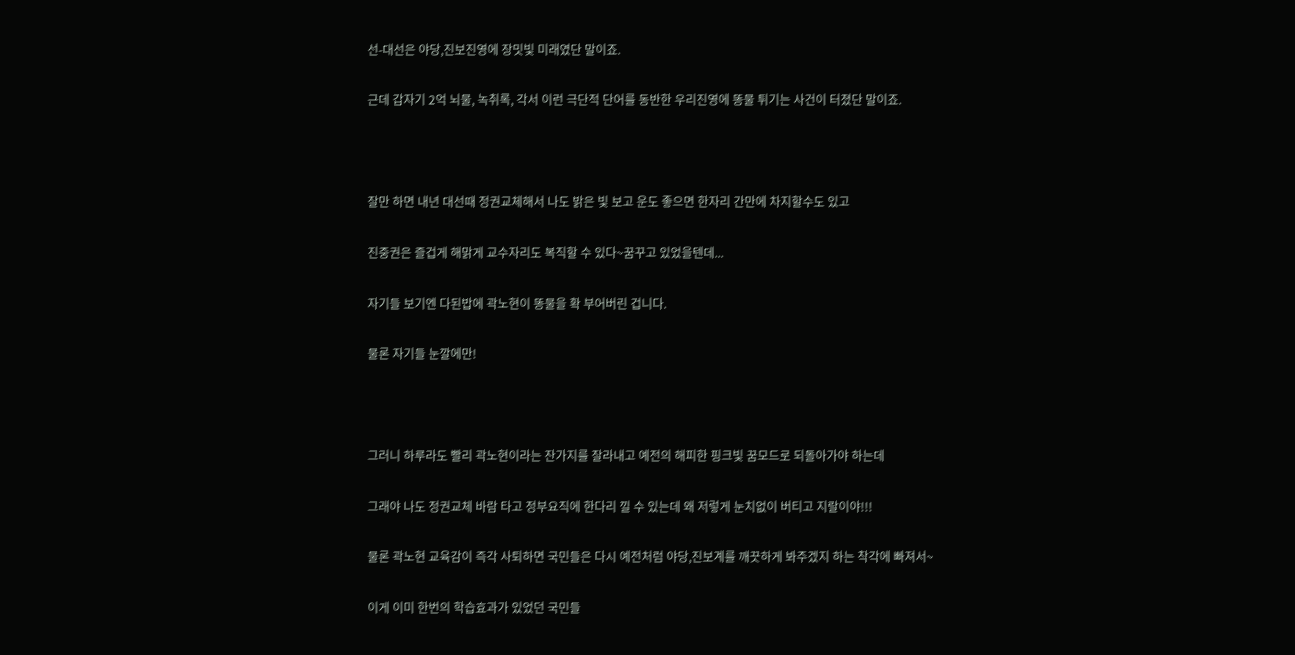선-대선은 야당,진보진영에 장밋빛 미래였단 말이죠.

근데 갑자기 2억 뇌물, 녹취록, 각서 이런 극단적 단어를 동반한 우리진영에 똥물 튀기는 사건이 터졌단 말이죠.



잘만 하면 내년 대선때 정권교체해서 나도 밝은 빛 보고 운도 좋으면 한자리 간만에 차지할수도 있고

진중권은 즐겁게 해맑게 교수자리도 복직할 수 있다~꿈꾸고 있었을텐데...

자기들 보기엔 다된밥에 곽노현이 똥물을 확 부어버린 겁니다.

물론 자기들 눈깔에만!



그러니 하루라도 빨리 곽노현이라는 잔가지를 잘라내고 예전의 해피한 핑크빛 꿈모드로 되돌아가야 하는데

그래야 나도 정권교체 바람 타고 정부요직에 한다리 낄 수 있는데 왜 저렇게 눈치없이 버티고 지랄이야!!!

물론 곽노현 교육감이 즉각 사퇴하면 국민들은 다시 예전처럼 야당,진보계를 깨끗하게 봐주겠지 하는 착각에 빠져서~

이게 이미 한번의 학습효과가 있었던 국민들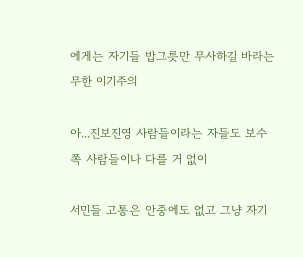에게는 자기들 밥그릇만 무사하길 바라는 무한 이기주의

아...진보진영 사람들이라는 자들도 보수쪽 사람들이나 다를 거 없이

서민들 고통은 안중에도 없고 그냥 자기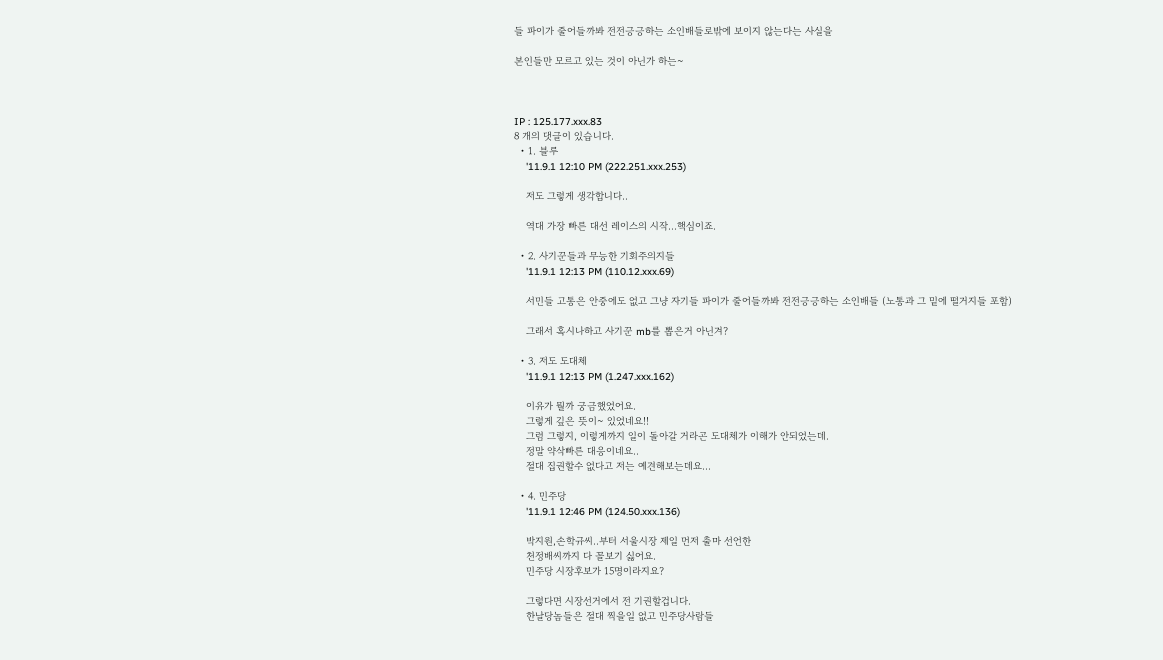들 파이가 줄어들까봐 전전긍긍하는 소인배들로밖에 보이지 않는다는 사실을

본인들만 모르고 있는 것이 아닌가 하는~



IP : 125.177.xxx.83
8 개의 댓글이 있습니다.
  • 1. 블루
    '11.9.1 12:10 PM (222.251.xxx.253)

    저도 그렇게 생각합니다..

    역대 가장 빠른 대선 레이스의 시작...핵심이죠.

  • 2. 사기꾼들과 무능한 기회주의지들
    '11.9.1 12:13 PM (110.12.xxx.69)

    서민들 고통은 안중에도 없고 그냥 자기들 파이가 줄어들까봐 전전긍긍하는 소인배들 (노통과 그 밑에 떨거지들 포함)

    그래서 혹시나하고 사기꾼 mb를 뽑은거 아닌겨?

  • 3. 저도 도대체
    '11.9.1 12:13 PM (1.247.xxx.162)

    이유가 뭘까 궁금했었어요.
    그렇게 깊은 뜻이~ 있었네요!!
    그럼 그렇지, 이렇게까지 일이 돌아갈 거라곤 도대체가 이해가 안되었는데.
    정말 약삭빠른 대응이네요..
    절대 집권할수 없다고 저는 예견해보는데요...

  • 4. 민주당
    '11.9.1 12:46 PM (124.50.xxx.136)

    박지원,손학규씨..부터 서울시장 제일 먼저 출마 선언한
    천정배씨까지 다 꼴보기 싫어요.
    민주당 시장후보가 15명이라지요?

    그렇다면 시장선거에서 전 기권할겁니다.
    한날당놈들은 절대 찍을일 없고 민주당사람들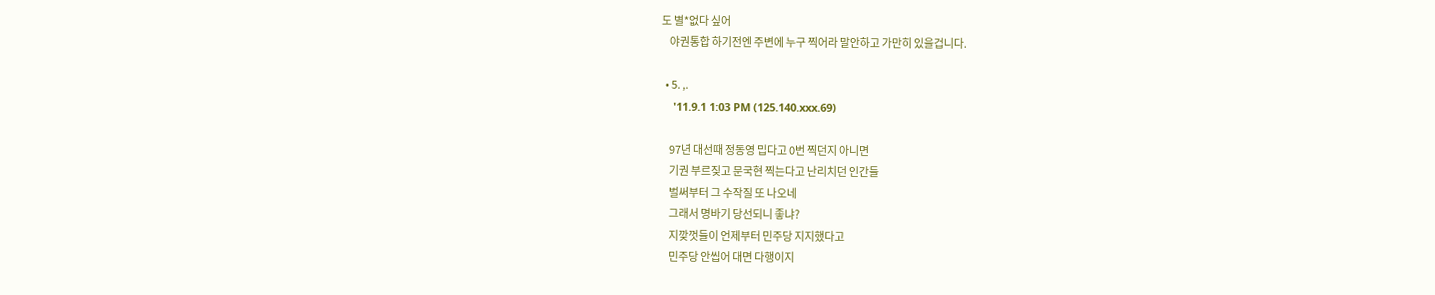도 별*없다 싶어
    야권통합 하기전엔 주변에 누구 찍어라 말안하고 가만히 있을겁니다.

  • 5. ,.
    '11.9.1 1:03 PM (125.140.xxx.69)

    97년 대선때 정동영 밉다고 0번 찍던지 아니면
    기권 부르짖고 문국현 찍는다고 난리치던 인간들
    벌써부터 그 수작질 또 나오네
    그래서 명바기 당선되니 좋냐?
    지깢껏들이 언제부터 민주당 지지했다고
    민주당 안씹어 대면 다행이지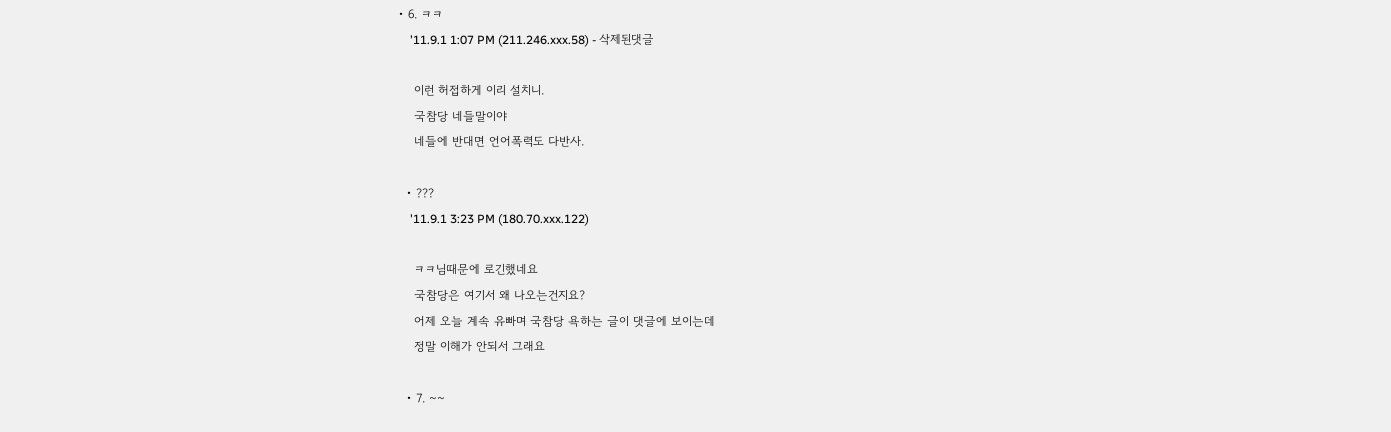• 6. ㅋㅋ
    '11.9.1 1:07 PM (211.246.xxx.58) - 삭제된댓글

    이런 허접하게 이리 설치니.
    국참당 네들말이야
    네들에 반대면 언어폭력도 다반사.

  • ???
    '11.9.1 3:23 PM (180.70.xxx.122)

    ㅋㅋ님때문에 로긴했네요
    국참당은 여기서 왜 나오는건지요?
    어제 오늘 계속 유빠며 국참당 욕하는 글이 댓글에 보이는데
    정말 이해가 안되서 그래요

  • 7. ~~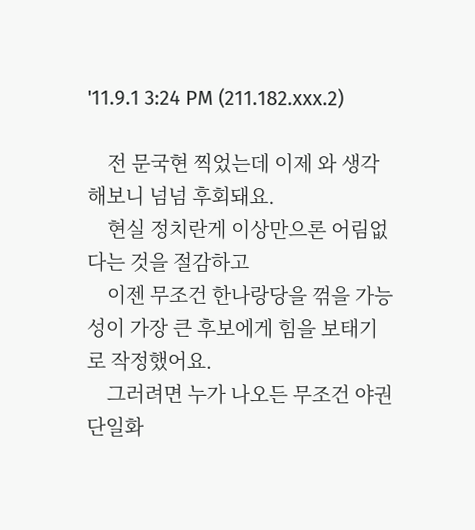'11.9.1 3:24 PM (211.182.xxx.2)

    전 문국현 찍었는데 이제 와 생각해보니 넘넘 후회돼요.
    현실 정치란게 이상만으론 어림없다는 것을 절감하고
    이젠 무조건 한나랑당을 꺾을 가능성이 가장 큰 후보에게 힘을 보태기로 작정했어요.
    그러려면 누가 나오든 무조건 야권 단일화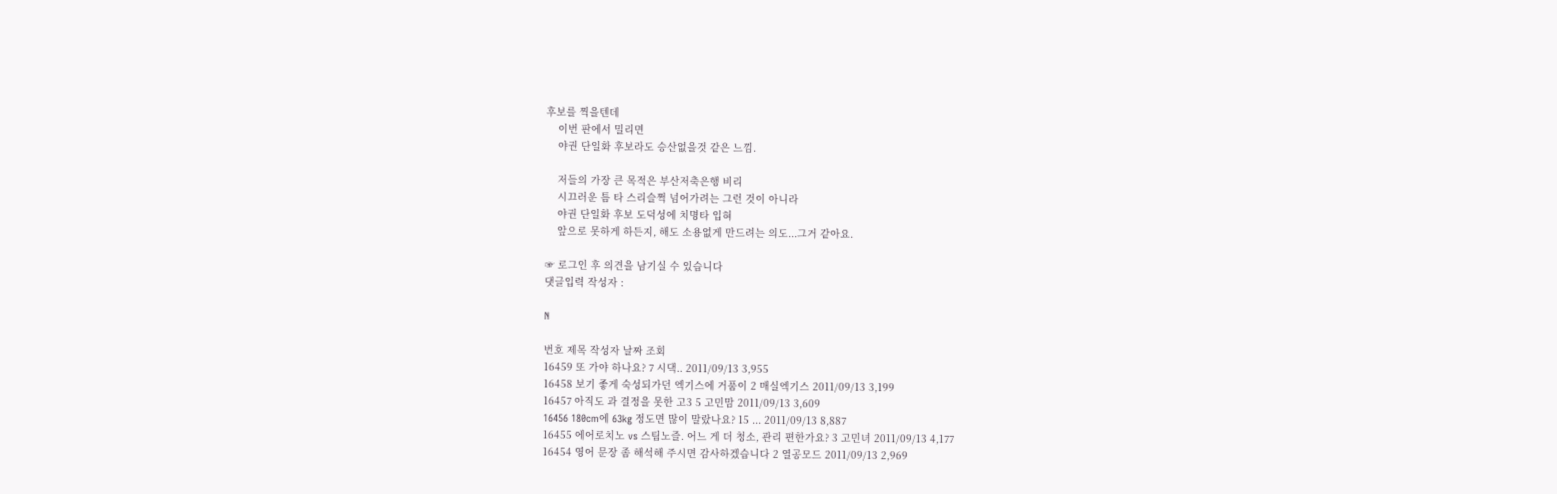후보를 찍을텐데
    이번 판에서 밀리면
    야권 단일화 후보라도 승산없을것 같은 느낌.

    저들의 가장 큰 목적은 부산저축은행 비리
    시끄러운 틈 타 스리슬쩍 넘어가려는 그런 것이 아니라
    야권 단일화 후보 도덕성에 치명타 입혀
    앞으로 못하게 하든지, 해도 소용없게 만드려는 의도...그거 같아요.

☞ 로그인 후 의견을 남기실 수 있습니다
댓글입력 작성자 :

N

번호 제목 작성자 날짜 조회
16459 또 가야 하나요? 7 시댁.. 2011/09/13 3,955
16458 보기 좋게 숙성되가던 엑기스에 거품이 2 매실엑기스 2011/09/13 3,199
16457 아직도 과 결정을 못한 고3 5 고민맘 2011/09/13 3,609
16456 180cm에 63kg 정도면 많이 말랐나요? 15 ... 2011/09/13 8,887
16455 에어로치노 vs 스팀노즐. 어느 게 더 청소, 관리 편한가요? 3 고민녀 2011/09/13 4,177
16454 영어 문장 좀 해석해 주시면 감사하겠습니다 2 열공모드 2011/09/13 2,969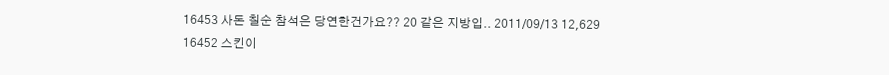16453 사돈 칠순 참석은 당연한건가요?? 20 같은 지방입.. 2011/09/13 12,629
16452 스킨이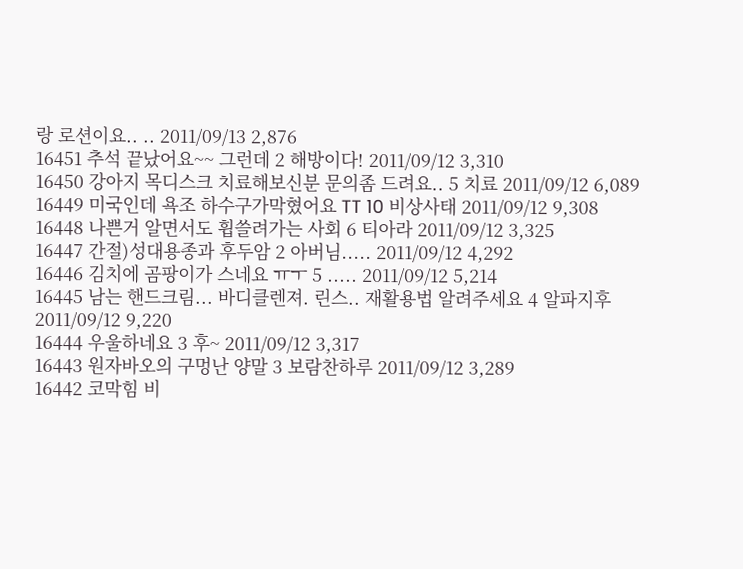랑 로션이요.. .. 2011/09/13 2,876
16451 추석 끝났어요~~ 그런데 2 해방이다! 2011/09/12 3,310
16450 강아지 목디스크 치료해보신분 문의좀 드려요.. 5 치료 2011/09/12 6,089
16449 미국인데 욕조 하수구가막혔어요 TT 10 비상사태 2011/09/12 9,308
16448 나쁜거 알면서도 휩쓸려가는 사회 6 티아라 2011/09/12 3,325
16447 간절)성대용종과 후두암 2 아버님..... 2011/09/12 4,292
16446 김치에 곰팡이가 스네요 ㅠㅜ 5 ..... 2011/09/12 5,214
16445 남는 핸드크림... 바디클렌져. 린스.. 재활용법 알려주세요 4 알파지후 2011/09/12 9,220
16444 우울하네요 3 후~ 2011/09/12 3,317
16443 원자바오의 구멍난 양말 3 보람찬하루 2011/09/12 3,289
16442 코막힘 비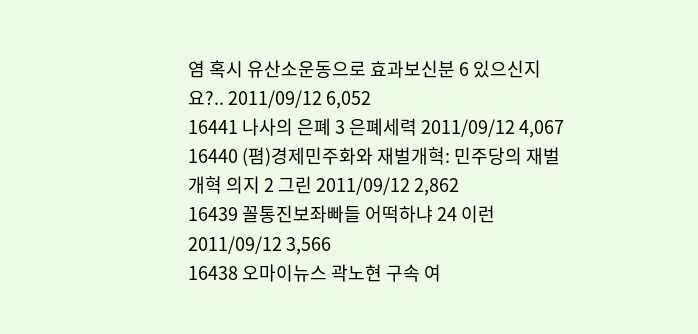염 혹시 유산소운동으로 효과보신분 6 있으신지요?.. 2011/09/12 6,052
16441 나사의 은폐 3 은폐세력 2011/09/12 4,067
16440 (폄)경제민주화와 재벌개혁: 민주당의 재벌개혁 의지 2 그린 2011/09/12 2,862
16439 꼴통진보좌빠들 어떡하냐 24 이런 2011/09/12 3,566
16438 오마이뉴스 곽노현 구속 여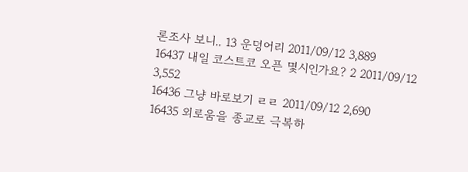론조사 보니.. 13 운덩어리 2011/09/12 3,889
16437 내일 코스트코 오픈 몇시인가요? 2 2011/09/12 3,552
16436 그냥 바로보기 ㄹㄹ 2011/09/12 2,690
16435 외로움을 종교로 극복하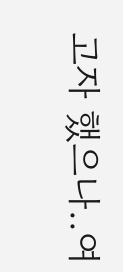고자 했으나..여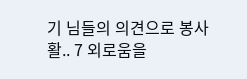기 님들의 의견으로 봉사활.. 7 외로움을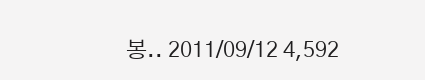봉.. 2011/09/12 4,592